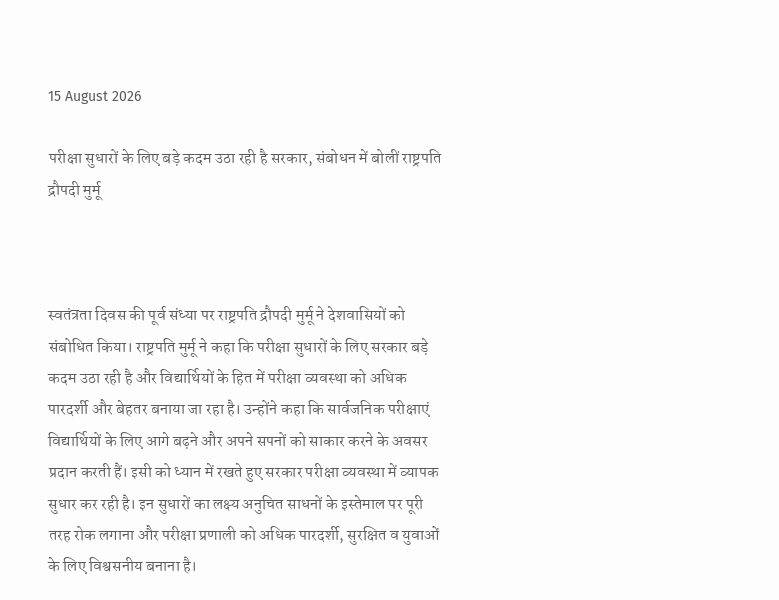15 August 2026

परीक्षा सुधारों के लिए बड़े कदम उठा रही है सरकार, संबोधन में बोलीं राष्ट्रपति द्रौपदी मुर्मू



स्वतंत्रता दिवस की पूर्व संध्या पर राष्ट्रपति द्रौपदी मुर्मू ने देशवासियों को संबोधित किया। राष्ट्रपति मुर्मू ने कहा कि परीक्षा सुधारों के लिए सरकार बड़े कदम उठा रही है और विद्यार्थियों के हित में परीक्षा व्यवस्था को अधिक पारदर्शी और बेहतर बनाया जा रहा है। उन्होंने कहा कि सार्वजनिक परीक्षाएं विद्यार्थियों के लिए आगे बढ़ने और अपने सपनों को साकार करने के अवसर प्रदान करती हैं। इसी को ध्यान में रखते हुए सरकार परीक्षा व्यवस्था में व्यापक सुधार कर रही है। इन सुधारों का लक्ष्य अनुचित साधनों के इस्तेमाल पर पूरी तरह रोक लगाना और परीक्षा प्रणाली को अधिक पारदर्शी, सुरक्षित व युवाओं के लिए विश्वसनीय बनाना है।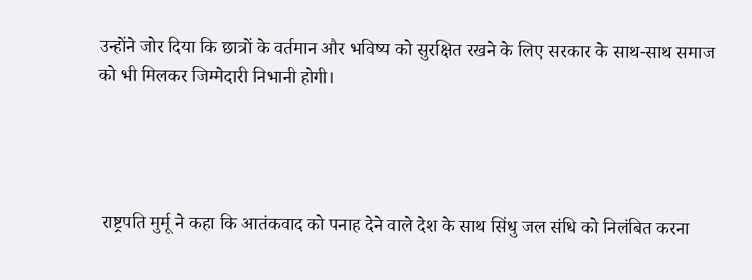उन्होंने जोर दिया कि छात्रों के वर्तमान और भविष्य को सुरक्षित रखने के लिए सरकार के साथ-साथ समाज को भी मिलकर जिम्मेदारी निभानी होगी।




 राष्ट्रपति मुर्मू ने कहा कि आतंकवाद को पनाह देने वाले देश के साथ सिंधु जल संधि को निलंबित करना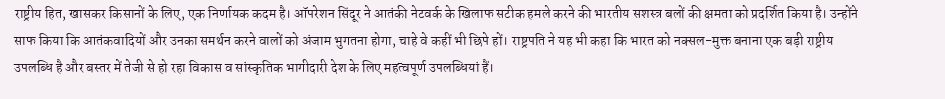राष्ट्रीय हित, खासकर किसानों के लिए, एक निर्णायक कदम है। ऑपरेशन सिंदूर ने आतंकी नेटवर्क के खिलाफ सटीक हमले करने की भारतीय सशस्त्र बलों की क्षमता को प्रदर्शित किया है। उन्होंने साफ किया कि आतंकवादियों और उनका समर्थन करने वालों को अंजाम भुगतना होगा, चाहे वे कहीं भी छिपे हों। राष्ट्रपति ने यह भी कहा कि भारत को नक्सल-मुक्त बनाना एक बड़ी राष्ट्रीय उपलब्धि है और बस्तर में तेजी से हो रहा विकास व सांस्कृतिक भागीदारी देश के लिए महत्वपूर्ण उपलब्धियां हैं।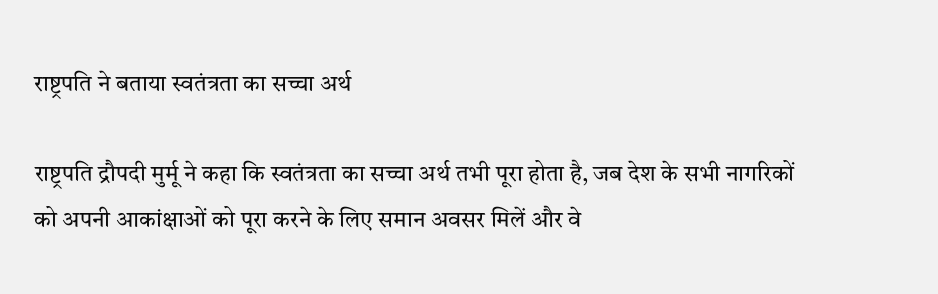राष्ट्रपति ने बताया स्वतंत्रता का सच्चा अर्थ

राष्ट्रपति द्रौपदी मुर्मू ने कहा कि स्वतंत्रता का सच्चा अर्थ तभी पूरा होता है, जब देश के सभी नागरिकों को अपनी आकांक्षाओं को पूरा करने के लिए समान अवसर मिलें और वे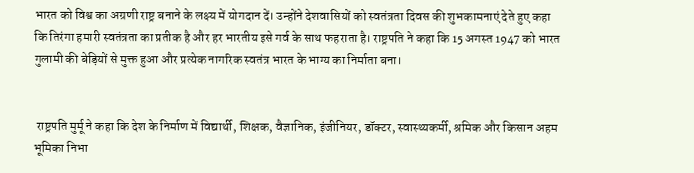भारत को विश्व का अग्रणी राष्ट्र बनाने के लक्ष्य में योगदान दें। उन्होंने देशवासियों को स्वतंत्रता दिवस की शुभकामनाएं देते हुए कहा कि तिरंगा हमारी स्वतंत्रता का प्रतीक है और हर भारतीय इसे गर्व के साथ फहराता है। राष्ट्रपति ने कहा कि 15 अगस्त 1947 को भारत गुलामी की बेड़ियों से मुक्त हुआ और प्रत्येक नागरिक स्वतंत्र भारत के भाग्य का निर्माता बना।


 राष्ट्रपति मुर्मू ने कहा कि देश के निर्माण में विद्यार्थी, शिक्षक, वैज्ञानिक, इंजीनियर, डॉक्टर, स्वास्थ्यकर्मी, श्रमिक और किसान अहम भूमिका निभा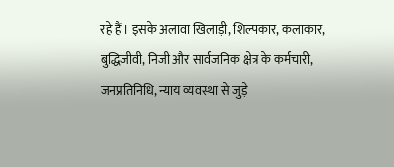रहे हैं। इसके अलावा खिलाड़ी, शिल्पकार, कलाकार, बुद्धिजीवी, निजी और सार्वजनिक क्षेत्र के कर्मचारी, जनप्रतिनिधि, न्याय व्यवस्था से जुड़े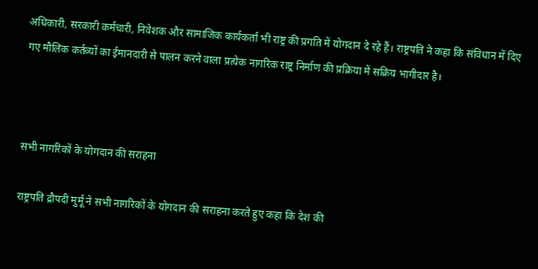अधिकारी, सरकारी कर्मचारी, निवेशक और सामाजिक कार्यकर्ता भी राष्ट्र की प्रगति में योगदान दे रहे हैं। राष्ट्रपति ने कहा कि संविधान में दिए गए मौलिक कर्तव्यों का ईमानदारी से पालन करने वाला प्रत्येक नागरिक राष्ट्र निर्माण की प्रक्रिया में सक्रिय भागीदार है।



सभी नागरिकों के योगदान की सराहना

राष्ट्रपति द्रौपदी मुर्मू ने सभी नागरिकों के योगदान की सराहना करते हुए कहा कि देश की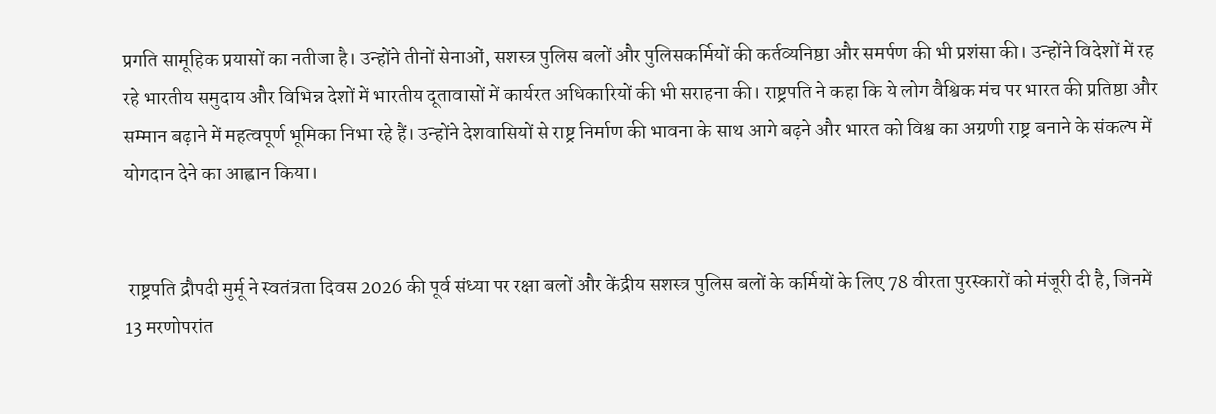प्रगति सामूहिक प्रयासों का नतीजा है। उन्होंने तीनों सेनाओं, सशस्त्र पुलिस बलों और पुलिसकर्मियों की कर्तव्यनिष्ठा और समर्पण की भी प्रशंसा की। उन्होंने विदेशों में रह रहे भारतीय समुदाय और विभिन्न देशों में भारतीय दूतावासों में कार्यरत अधिकारियों की भी सराहना की। राष्ट्रपति ने कहा कि ये लोग वैश्विक मंच पर भारत की प्रतिष्ठा और सम्मान बढ़ाने में महत्वपूर्ण भूमिका निभा रहे हैं। उन्होंने देशवासियों से राष्ट्र निर्माण की भावना के साथ आगे बढ़ने और भारत को विश्व का अग्रणी राष्ट्र बनाने के संकल्प में योगदान देने का आह्वान किया।


 राष्ट्रपति द्रौपदी मुर्मू ने स्वतंत्रता दिवस 2026 की पूर्व संध्या पर रक्षा बलों और केंद्रीय सशस्त्र पुलिस बलों के कर्मियों के लिए 78 वीरता पुरस्कारों को मंजूरी दी है, जिनमें 13 मरणोपरांत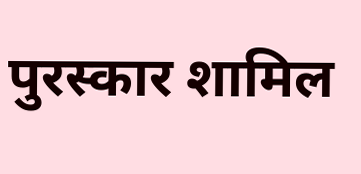पुरस्कार शामिल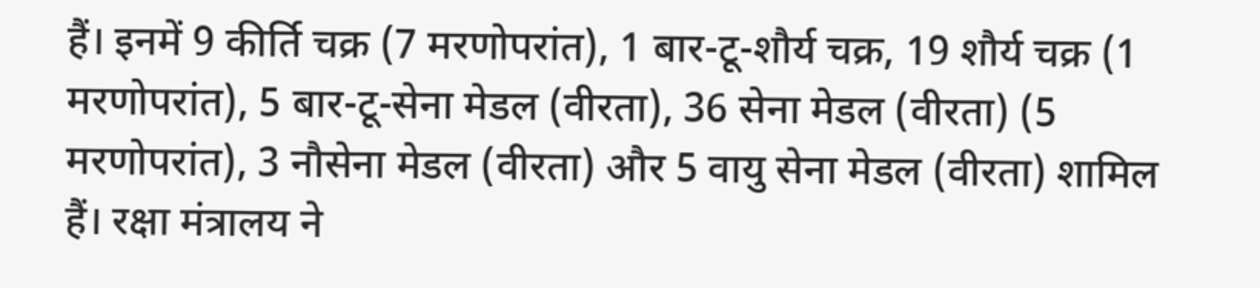हैं। इनमें 9 कीर्ति चक्र (7 मरणोपरांत), 1 बार-टू-शौर्य चक्र, 19 शौर्य चक्र (1 मरणोपरांत), 5 बार-टू-सेना मेडल (वीरता), 36 सेना मेडल (वीरता) (5 मरणोपरांत), 3 नौसेना मेडल (वीरता) और 5 वायु सेना मेडल (वीरता) शामिल हैं। रक्षा मंत्रालय ने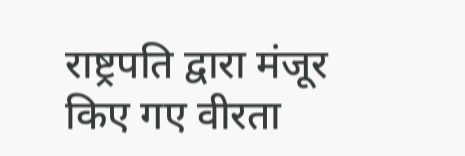राष्ट्रपति द्वारा मंजूर किए गए वीरता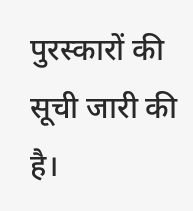पुरस्कारों की सूची जारी की है।